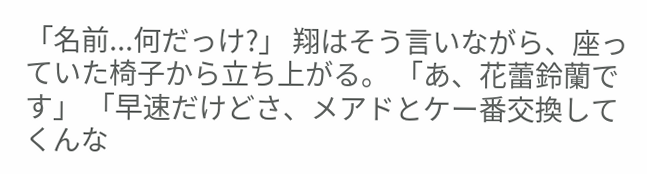「名前...何だっけ?」 翔はそう言いながら、座っていた椅子から立ち上がる。 「あ、花蕾鈴蘭です」 「早速だけどさ、メアドとケー番交換してくんな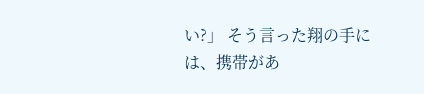い?」 そう言った翔の手には、携帯があ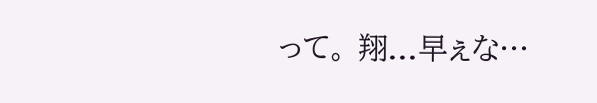って。 翔...早ぇな…